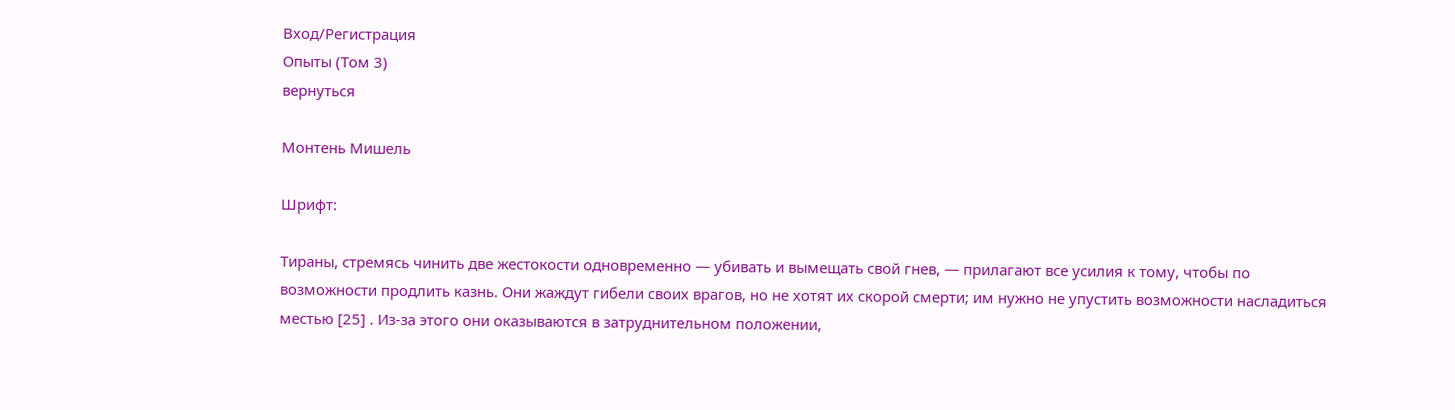Вход/Регистрация
Опыты (Том 3)
вернуться

Монтень Мишель

Шрифт:

Тираны, стремясь чинить две жестокости одновременно — убивать и вымещать свой гнев, — прилагают все усилия к тому, чтобы по возможности продлить казнь. Они жаждут гибели своих врагов, но не хотят их скорой смерти; им нужно не упустить возможности насладиться местью [25] . Из-за этого они оказываются в затруднительном положении,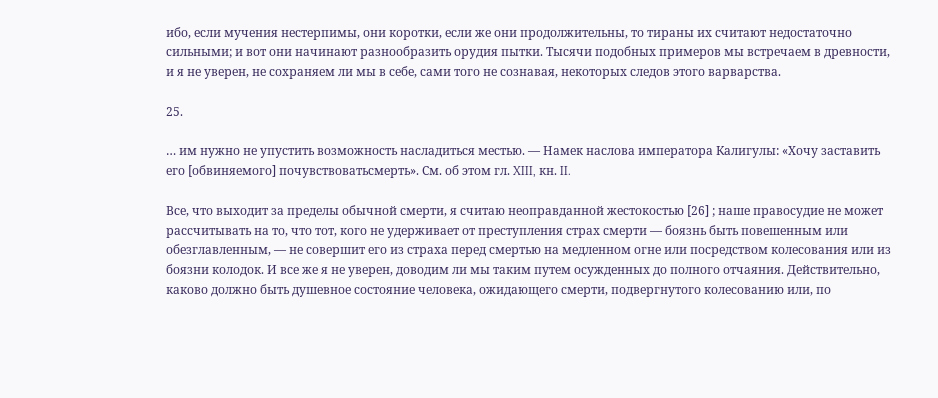ибо, если мучения нестерпимы, они коротки, если же они продолжительны, то тираны их считают недостаточно сильными; и вот они начинают разнообразить орудия пытки. Тысячи подобных примеров мы встречаем в древности, и я не уверен, не сохраняем ли мы в себе, сами того не сознавая, некоторых следов этого варварства.

25.

… им нужно не упустить возможность насладиться местью. — Намек наслова императора Калигулы: «Хочу заставить его [обвиняемого] почувствоватьсмерть». См. об этом гл. XIII, кн. II.

Все, что выходит за пределы обычной смерти, я считаю неоправданной жестокостью [26] ; наше правосудие не может рассчитывать на то, что тот, кого не удерживает от преступления страх смерти — боязнь быть повешенным или обезглавленным, — не совершит его из страха перед смертью на медленном огне или посредством колесования или из боязни колодок. И все же я не уверен, доводим ли мы таким путем осужденных до полного отчаяния. Действительно, каково должно быть душевное состояние человека, ожидающего смерти, подвергнутого колесованию или, по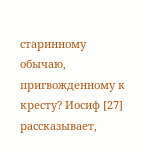старинному обычаю, пригвожденному к кресту? Иосиф [27] рассказывает,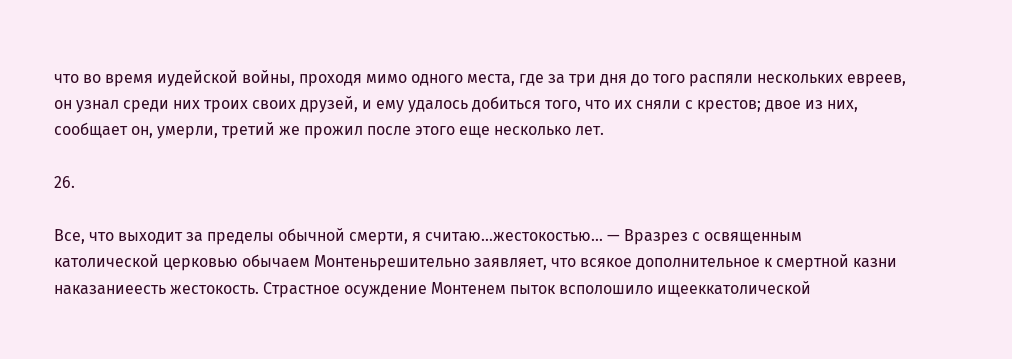что во время иудейской войны, проходя мимо одного места, где за три дня до того распяли нескольких евреев, он узнал среди них троих своих друзей, и ему удалось добиться того, что их сняли с крестов; двое из них, сообщает он, умерли, третий же прожил после этого еще несколько лет.

26.

Все, что выходит за пределы обычной смерти, я считаю…жестокостью… — Вразрез с освященным католической церковью обычаем Монтеньрешительно заявляет, что всякое дополнительное к смертной казни наказаниеесть жестокость. Страстное осуждение Монтенем пыток всполошило ищееккатолической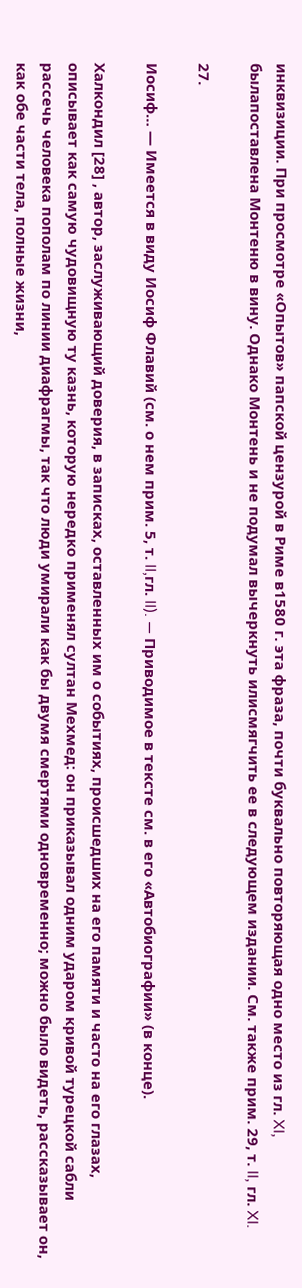инквизиции. При просмотре «Опытов» папской цензурой в Риме в1580 г. эта фраза, почти буквально повторяющая одно место из гл. XI, былапоставлена Монтеню в вину. Однако Монтень и не подумал вычеркнуть илисмягчить ее в следующем издании. См. также прим. 29, т. II, гл. XI.

27.

Иосиф… — Имеется в виду Иосиф Флавий (см. о нем прим. 5, т. II,гл. II). — Приводимое в тексте см. в его «Автобиографии» (в конце).

Халкондил [28] , автор, заслуживающий доверия, в записках, оставленных им о событиях, происшедших на его памяти и часто на его глазах, описывает как самую чудовищную ту казнь, которую нередко применял султан Мехмед: он приказывал одним ударом кривой турецкой сабли рассечь человека пополам по линии диафрагмы, так что люди умирали как бы двумя смертями одновременно; можно было видеть, рассказывает он, как обе части тела, полные жизни,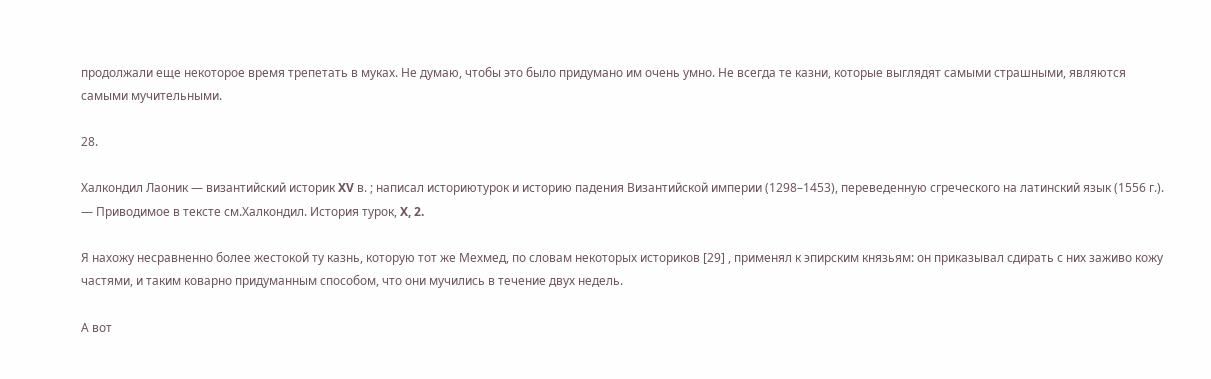продолжали еще некоторое время трепетать в муках. Не думаю, чтобы это было придумано им очень умно. Не всегда те казни, которые выглядят самыми страшными, являются самыми мучительными.

28.

Халкондил Лаоник — византийский историк XV в. ; написал историютурок и историю падения Византийской империи (1298–1453), переведенную сгреческого на латинский язык (1556 г.). — Приводимое в тексте см.Халкондил. История турок, X, 2.

Я нахожу несравненно более жестокой ту казнь, которую тот же Мехмед, по словам некоторых историков [29] , применял к эпирским князьям: он приказывал сдирать с них заживо кожу частями, и таким коварно придуманным способом, что они мучились в течение двух недель.

А вот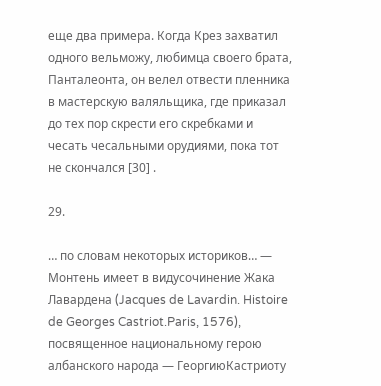еще два примера. Когда Крез захватил одного вельможу, любимца своего брата, Панталеонта, он велел отвести пленника в мастерскую валяльщика, где приказал до тех пор скрести его скребками и чесать чесальными орудиями, пока тот не скончался [30] .

29.

… по словам некоторых историков… — Монтень имеет в видусочинение Жака Лавардена (Jacques de Lavardin. Histoire de Georges Castriot.Paris, 1576), посвященное национальному герою албанского народа — ГеоргиюКастриоту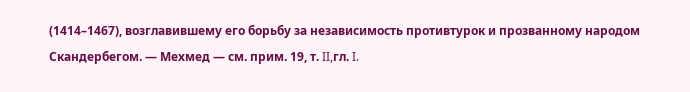(1414–1467), возглавившему его борьбу за независимость противтурок и прозванному народом Скандербегом. — Мехмед — см. прим. 19, т. II,гл. I.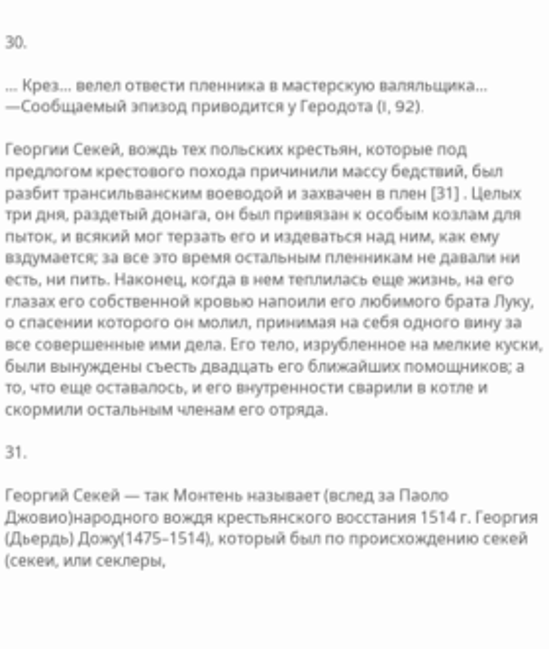30.

… Крез… велел отвести пленника в мастерскую валяльщика… —Сообщаемый эпизод приводится у Геродота (I, 92).

Георгии Секей, вождь тех польских крестьян, которые под предлогом крестового похода причинили массу бедствий, был разбит трансильванским воеводой и захвачен в плен [31] . Целых три дня, раздетый донага, он был привязан к особым козлам для пыток, и всякий мог терзать его и издеваться над ним, как ему вздумается; за все это время остальным пленникам не давали ни есть, ни пить. Наконец, когда в нем теплилась еще жизнь, на его глазах его собственной кровью напоили его любимого брата Луку, о спасении которого он молил, принимая на себя одного вину за все совершенные ими дела. Его тело, изрубленное на мелкие куски, были вынуждены съесть двадцать его ближайших помощников; а то, что еще оставалось, и его внутренности сварили в котле и скормили остальным членам его отряда.

31.

Георгий Секей — так Монтень называет (вслед за Паоло Джовио)народного вождя крестьянского восстания 1514 г. Георгия (Дьердь) Дожу(1475–1514), который был по происхождению секей (секеи, или секлеры,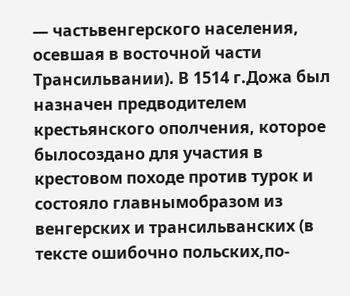— частьвенгерского населения, осевшая в восточной части Трансильвании). В 1514 г.Дожа был назначен предводителем крестьянского ополчения, которое былосоздано для участия в крестовом походе против турок и состояло главнымобразом из венгерских и трансильванских (в тексте ошибочно польских,по-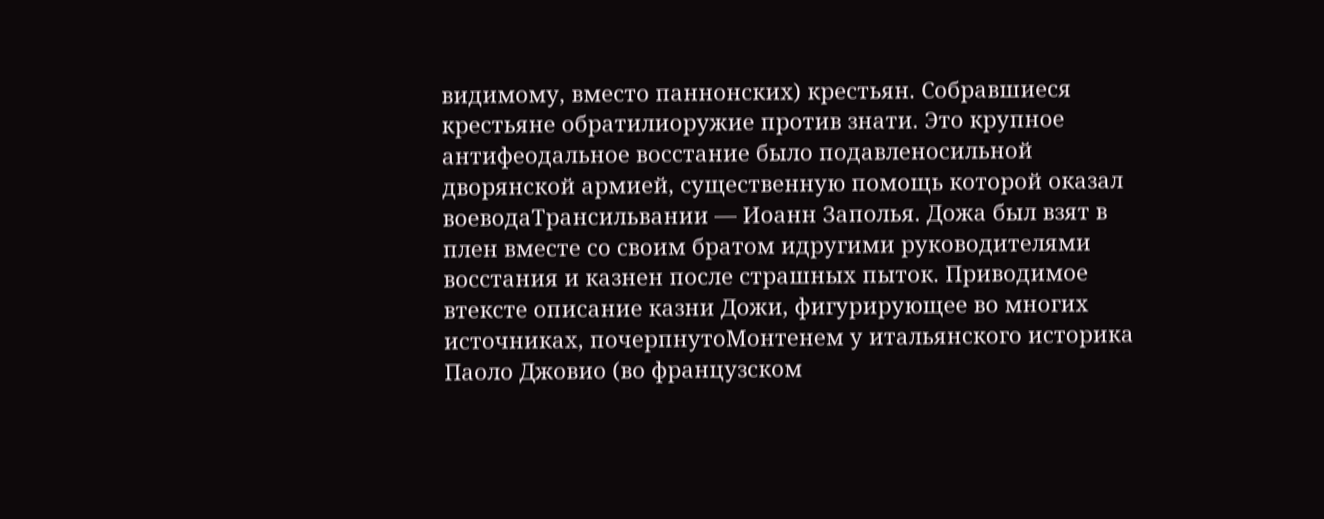видимому, вместо паннонских) крестьян. Собравшиеся крестьяне обратилиоружие против знати. Это крупное антифеодальное восстание было подавленосильной дворянской армией, существенную помощь которой оказал воеводаТрансильвании — Иоанн Заполья. Дожа был взят в плен вместе со своим братом идругими руководителями восстания и казнен после страшных пыток. Приводимое втексте описание казни Дожи, фигурирующее во многих источниках, почерпнутоМонтенем у итальянского историка Паоло Джовио (во французском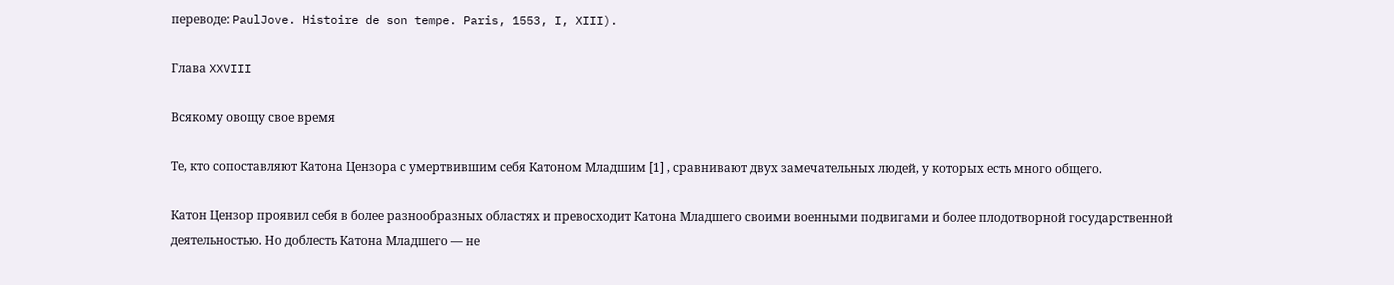переводе: PaulJove. Histoire de son tempe. Paris, 1553, I, XIII).

Глава XXVIII

Всякому овощу свое время

Те, кто сопоставляют Катона Цензора с умертвившим себя Катоном Младшим [1] , сравнивают двух замечательных людей, у которых есть много общего.

Катон Цензор проявил себя в более разнообразных областях и превосходит Катона Младшего своими военными подвигами и более плодотворной государственной деятельностью. Но доблесть Катона Младшего — не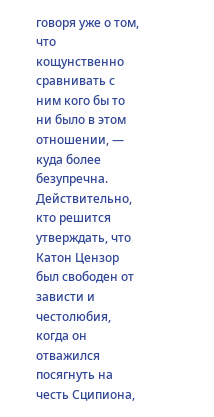говоря уже о том, что кощунственно сравнивать с ним кого бы то ни было в этом отношении, — куда более безупречна. Действительно, кто решится утверждать, что Катон Цензор был свободен от зависти и честолюбия, когда он отважился посягнуть на честь Сципиона,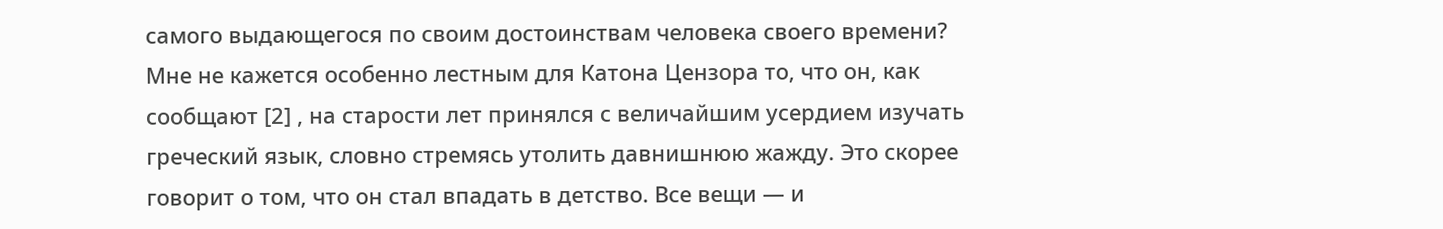самого выдающегося по своим достоинствам человека своего времени? Мне не кажется особенно лестным для Катона Цензора то, что он, как сообщают [2] , на старости лет принялся с величайшим усердием изучать греческий язык, словно стремясь утолить давнишнюю жажду. Это скорее говорит о том, что он стал впадать в детство. Все вещи — и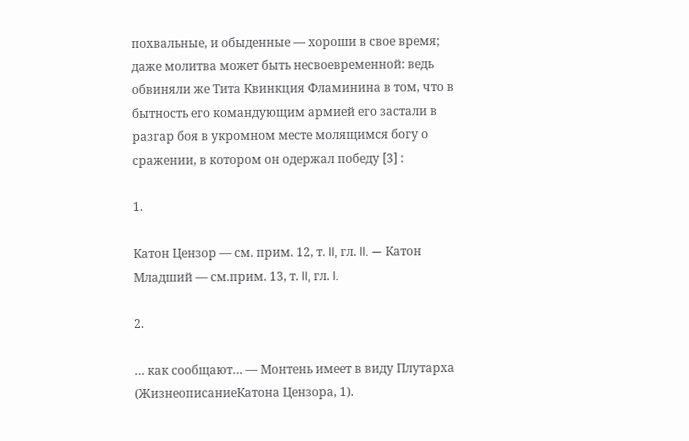похвальные, и обыденные — хороши в свое время; даже молитва может быть несвоевременной: ведь обвиняли же Тита Квинкция Фламинина в том, что в бытность его командующим армией его застали в разгар боя в укромном месте молящимся богу о сражении, в котором он одержал победу [3] :

1.

Катон Цензор — см. прим. 12, т. II, гл. II. — Катон Младший — см.прим. 13, т. II, гл. I.

2.

… как сообщают… — Монтень имеет в виду Плутарха (ЖизнеописаниеКатона Цензора, 1).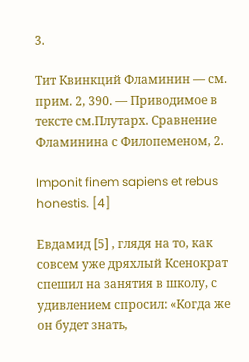3.

Тит Квинкций Фламинин — см. прим. 2, 390. — Приводимое в тексте см.Плутарх. Сравнение Фламинина с Филопеменом, 2.

Imponit finem sapiens et rebus honestis. [4]

Евдамид [5] , глядя на то, как совсем уже дряхлый Ксенократ спешил на занятия в школу, с удивлением спросил: «Когда же он будет знать,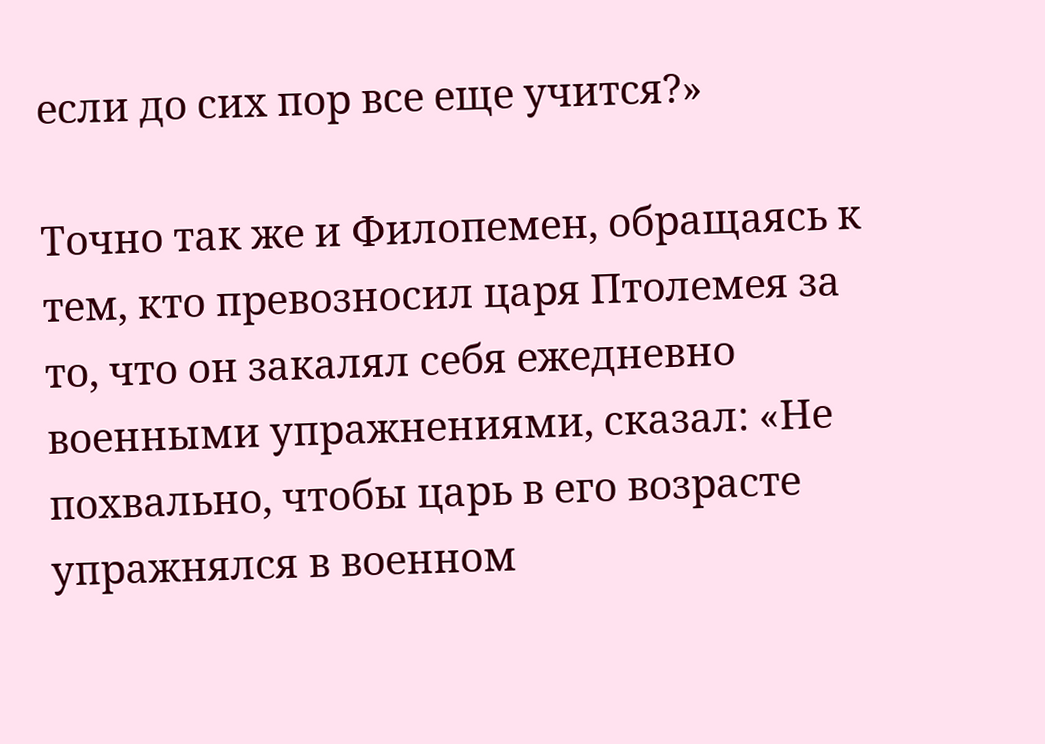если до сих пор все еще учится?»

Точно так же и Филопемен, обращаясь к тем, кто превозносил царя Птолемея за то, что он закалял себя ежедневно военными упражнениями, сказал: «Не похвально, чтобы царь в его возрасте упражнялся в военном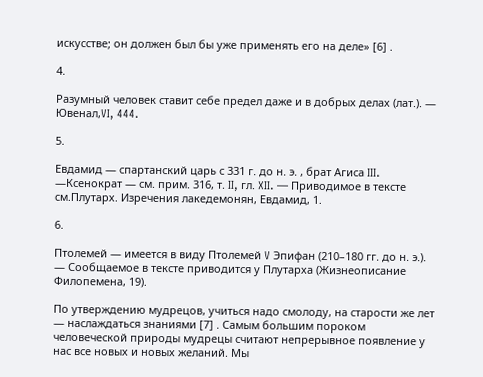искусстве; он должен был бы уже применять его на деле» [6] .

4.

Разумный человек ставит себе предел даже и в добрых делах (лат.). — Ювенал,VI, 444.

5.

Евдамид — спартанский царь с 331 г. до н. э. , брат Агиса III. —Ксенократ — см. прим. 316, т. II, гл. XII. — Приводимое в тексте см.Плутарх. Изречения лакедемонян, Евдамид, 1.

6.

Птолемей — имеется в виду Птолемей V Эпифан (210–180 гг. до н. э.). — Сообщаемое в тексте приводится у Плутарха (Жизнеописание Филопемена, 19).

По утверждению мудрецов, учиться надо смолоду, на старости же лет — наслаждаться знаниями [7] . Самым большим пороком человеческой природы мудрецы считают непрерывное появление у нас все новых и новых желаний. Мы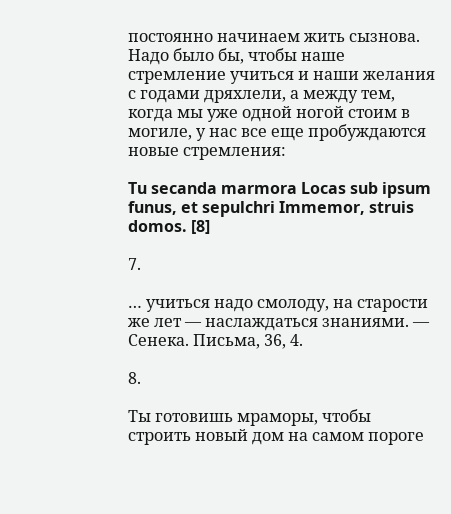постоянно начинаем жить сызнова. Надо было бы, чтобы наше стремление учиться и наши желания с годами дряхлели, а между тем, когда мы уже одной ногой стоим в могиле, у нас все еще пробуждаются новые стремления:

Tu secanda marmora Locas sub ipsum funus, et sepulchri Immemor, struis domos. [8]

7.

… учиться надо смолоду, на старости же лет — наслаждаться знаниями. — Сенека. Письма, 36, 4.

8.

Ты готовишь мраморы, чтобы строить новый дом на самом пороге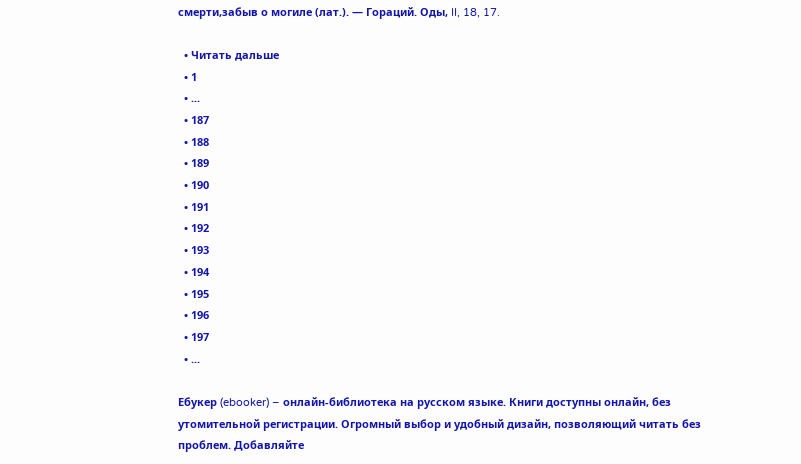смерти,забыв о могиле (лат.). — Гораций. Оды, II, 18, 17.

  • Читать дальше
  • 1
  • ...
  • 187
  • 188
  • 189
  • 190
  • 191
  • 192
  • 193
  • 194
  • 195
  • 196
  • 197
  • ...

Ебукер (ebooker) – онлайн-библиотека на русском языке. Книги доступны онлайн, без утомительной регистрации. Огромный выбор и удобный дизайн, позволяющий читать без проблем. Добавляйте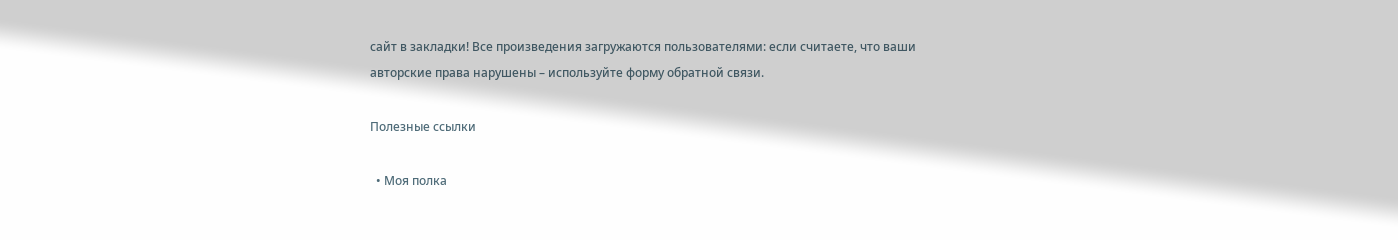сайт в закладки! Все произведения загружаются пользователями: если считаете, что ваши авторские права нарушены – используйте форму обратной связи.

Полезные ссылки

  • Моя полка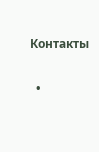Контакты

  •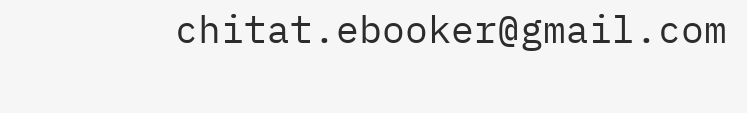chitat.ebooker@gmail.com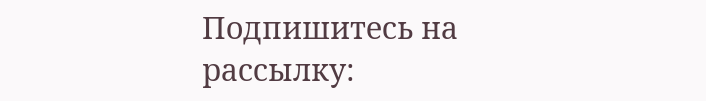Подпишитесь на рассылку: